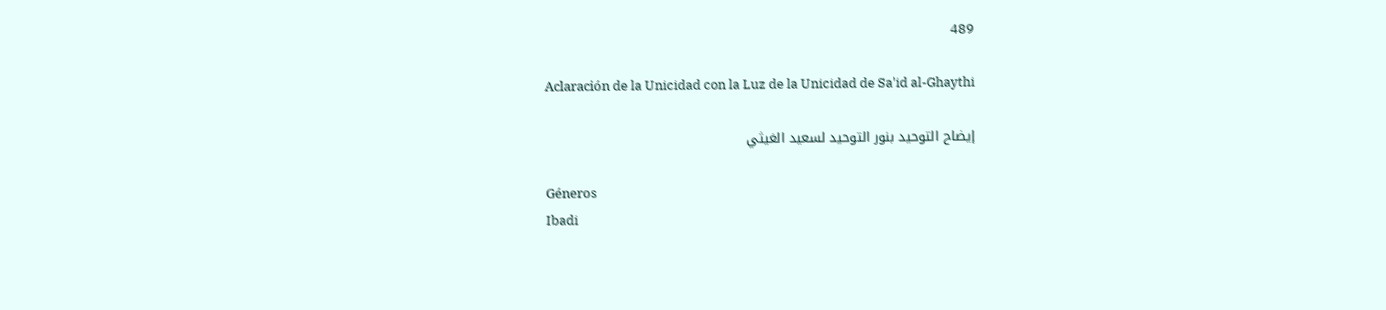489

Aclaración de la Unicidad con la Luz de la Unicidad de Sa'id al-Ghaythi

إيضاح التوحيد بنور التوحيد لسعيد الغيثي

Géneros
Ibadi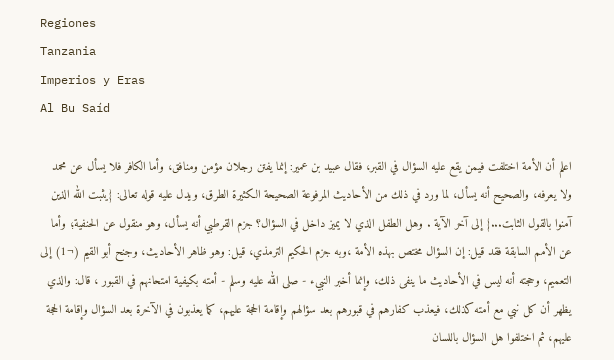Regiones
Tanzania
Imperios y Eras
Al Bu Saíd

اعلم أن الأمة اختلفت فيمن يقع عليه السؤال في القبر، فقال عبيد بن عمير: إنما يفتن رجلان مؤمن ومنافق، وأما الكافر فلا يسأل عن محمد ولا يعرفه، والصحيح أنه يسأل، لما ورد في ذلك من الأحاديث المرفوعة الصحيحة الكثيرة الطرق، ويدل عليه قوله تعالى: {يثبت الله الذين آمنوا بالقول الثابت...} إلى آخر الآية . وهل الطفل الذي لا يميز داخل في السؤال؟ جزم القرطبي أنه يسأل، وهو منقول عن الحنفية؛ وأما عن الأمم السابقة فقد قيل: إن السؤال مختص بهذه الأمة ،وبه جزم الحكيم الترمذي، قيل: وهو ظاهر الأحاديث، وجنح أبو القيم (¬1) إلى التعميم، وحجته أنه ليس في الأحاديث ما ينفى ذلك، وإنما أخبر النبيء - صلى الله عليه وسلم - أمته بكيفية امتحانهم في القبور ، قال: والذي يظهر أن كل نبي مع أمته كذلك، فيعذب كفارهم في قبورهم بعد سؤالهم وإقامة الحجة عليهم، كما يعذبون في الآخرة بعد السؤال وإقامة الحجة عليهم، ثم اختلفوا هل السؤال باللسان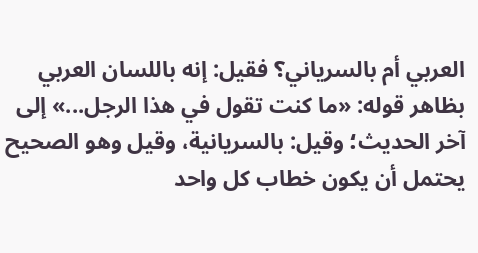العربي أم بالسرياني؟ فقيل: إنه باللسان العربي بظاهر قوله: «ما كنت تقول في هذا الرجل...» إلى آخر الحديث؛ وقيل: بالسريانية، وقيل وهو الصحيح يحتمل أن يكون خطاب كل واحد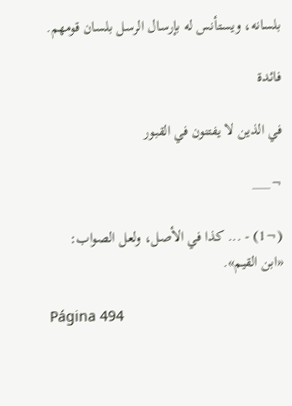بلسانه، ويستأنس له بإرسال الرسل بلسان قومهم.

فائدة

في الذين لا يفتنون في القبور

¬___

(¬1) - ... كذا في الأصل، ولعل الصواب: «ابن القيم».

Página 494